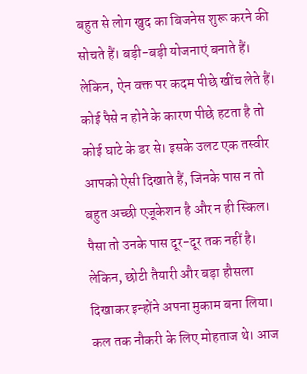बहुत से लोग खुद का बिजनेस शुरू करने की सोचते हैं। बड़ी-बड़ी योजनाएं बनाते हैं। लेकिन, ऐन वक्त पर कदम पीछे खींच लेते हैं। कोई पैसे न होने के कारण पीछे हटता है तो कोई घाटे के डर से। इसके उलट एक तस्वीर आपको ऐसी दिखाते हैं, जिनके पास न तो बहुत अच्छी एजूकेशन है और न ही स्किल। पैसा तो उनके पास दूर-दूर तक नहीं है। लेकिन, छोटी तैयारी और बड़ा हौसला दिखाकर इन्होंने अपना मुकाम बना लिया। कल तक नौकरी के लिए मोहताज थे। आज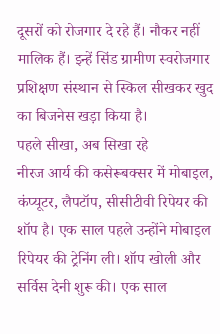दूसरों को रोजगार दे रहे हैं। नौकर नहीं मालिक हैं। इन्हें सिंड ग्रामीण स्वरोजगार प्रशिक्षण संस्थान से स्किल सीखकर खुद का बिजनेस खड़ा किया है।
पहले सीखा, अब सिखा रहे
नीरज आर्य की कसेरूबक्सर में मोबाइल, कंप्यूटर, लैपटॉप, सीसीटीवी रिपेयर की शॉप है। एक साल पहले उन्होंने मोबाइल रिपेयर की ट्रेनिंग ली। शॉप खोली और सर्विस देनी शुरू की। एक साल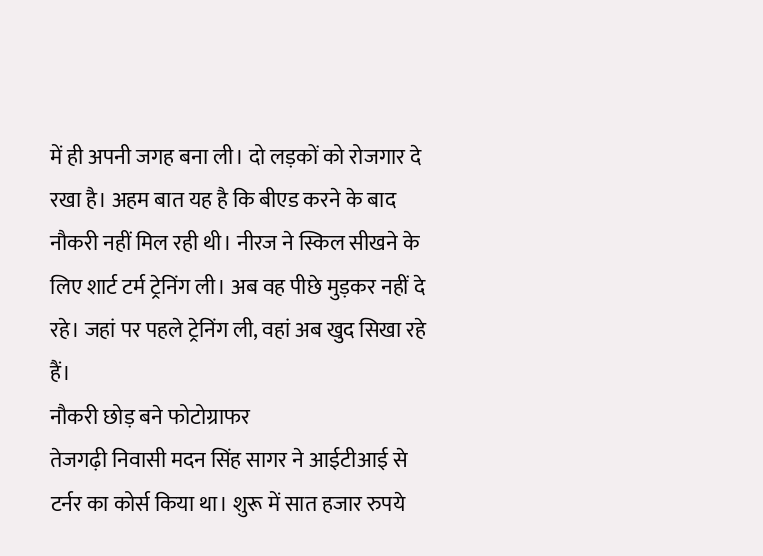में ही अपनी जगह बना ली। दो लड़कों को रोजगार दे रखा है। अहम बात यह है कि बीएड करने के बाद नौकरी नहीं मिल रही थी। नीरज ने स्किल सीखने के लिए शार्ट टर्म ट्रेनिंग ली। अब वह पीछे मुड़कर नहीं दे रहे। जहां पर पहले ट्रेनिंग ली, वहां अब खुद सिखा रहे हैं।
नौकरी छोड़ बने फोटोग्राफर
तेजगढ़ी निवासी मदन सिंह सागर ने आईटीआई से टर्नर का कोर्स किया था। शुरू में सात हजार रुपये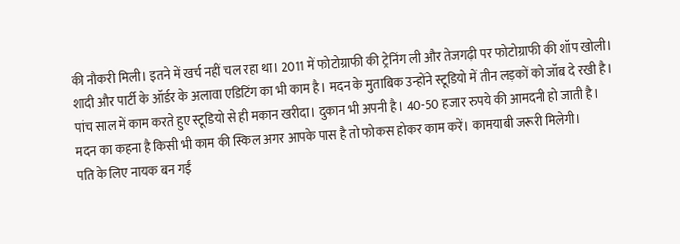की नौकरी मिली। इतने में खर्च नहीं चल रहा था। 2011 में फोटोग्राफी की ट्रेनिंग ली और तेजगढ़ी पर फोटोग्राफी की शॉप खोली। शादी और पार्टी के ऑर्डर के अलावा एडिटिंग का भी काम है। मदन के मुताबिक उन्होंने स्टूडियो में तीन लड़कों को जॉब दे रखी है। पांच साल में काम करते हुए स्टूडियो से ही मकान खरीदा। दुकान भी अपनी है। 40-50 हजार रुपये की आमदनी हो जाती है। मदन का कहना है किसी भी काम की स्किल अगर आपके पास है तो फोकस होकर काम करें। कामयाबी जरूरी मिलेगी।
पति के लिए नायक बन गईं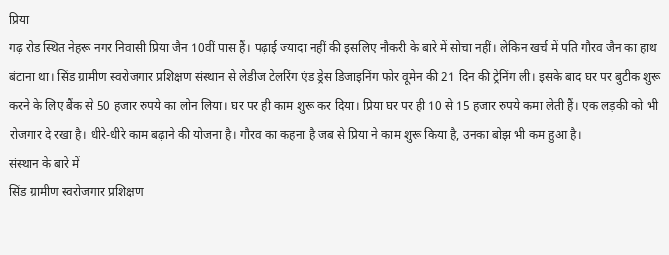प्रिया
गढ़ रोड स्थित नेहरू नगर निवासी प्रिया जैन 10वीं पास हैं। पढ़ाई ज्यादा नहीं की इसलिए नौकरी के बारे में सोचा नहीं। लेकिन खर्च में पति गौरव जैन का हाथ बंटाना था। सिंड ग्रामीण स्वरोजगार प्रशिक्षण संस्थान से लेडीज टेलरिंग एंड ड्रेस डिजाइनिंग फोर वूमेन की 21 दिन की ट्रेनिंग ली। इसके बाद घर पर बुटीक शुरू करने के लिए बैंक से 50 हजार रुपये का लोन लिया। घर पर ही काम शुरू कर दिया। प्रिया घर पर ही 10 से 15 हजार रुपये कमा लेती हैं। एक लड़की को भी रोजगार दे रखा है। धीरे-धीरे काम बढ़ाने की योजना है। गौरव का कहना है जब से प्रिया ने काम शुरू किया है, उनका बोझ भी कम हुआ है।
संस्थान के बारे में
सिंड ग्रामीण स्वरोजगार प्रशिक्षण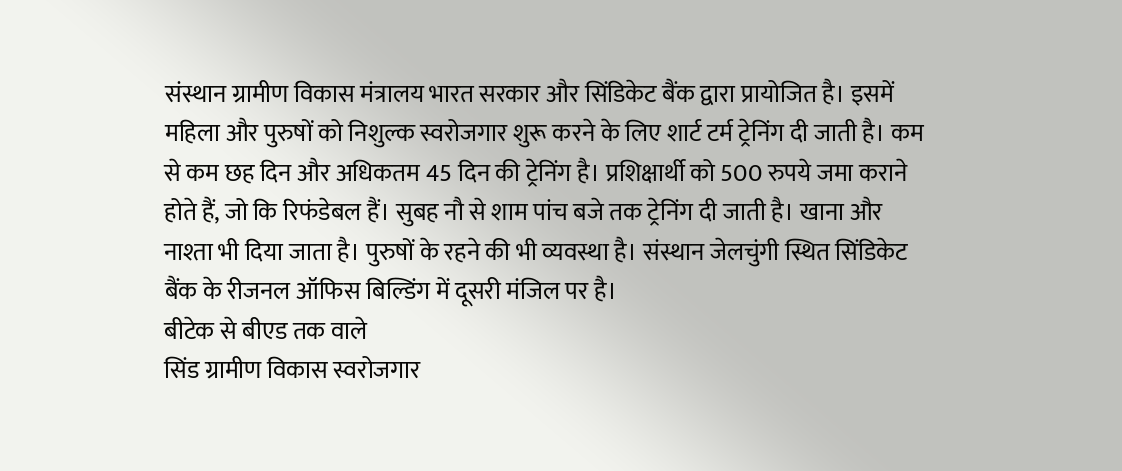संस्थान ग्रामीण विकास मंत्रालय भारत सरकार और सिंडिकेट बैंक द्वारा प्रायोजित है। इसमें महिला और पुरुषों को निशुल्क स्वरोजगार शुरू करने के लिए शार्ट टर्म ट्रेनिंग दी जाती है। कम से कम छह दिन और अधिकतम 45 दिन की ट्रेनिंग है। प्रशिक्षार्थी को 500 रुपये जमा कराने होते हैं, जो कि रिफंडेबल हैं। सुबह नौ से शाम पांच बजे तक ट्रेनिंग दी जाती है। खाना और नाश्ता भी दिया जाता है। पुरुषों के रहने की भी व्यवस्था है। संस्थान जेलचुंगी स्थित सिंडिकेट बैंक के रीजनल ऑफिस बिल्डिंग में दूसरी मंजिल पर है।
बीटेक से बीएड तक वाले
सिंड ग्रामीण विकास स्वरोजगार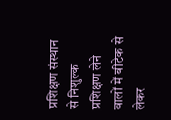प्रशिक्षण संस्थान से निशुल्क प्रशिक्षण लेने वालों में बीटेक से लेकर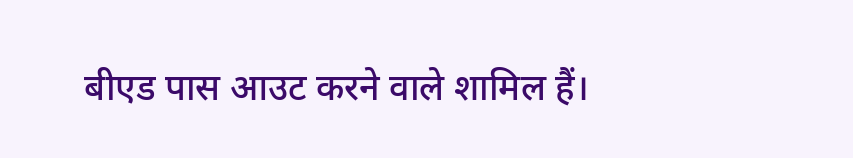बीएड पास आउट करने वाले शामिल हैं।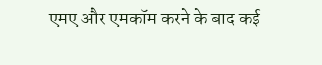एमए और एमकॉम करने के बाद कई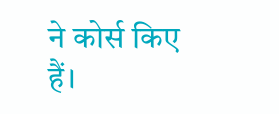ने कोर्स किए हैं।